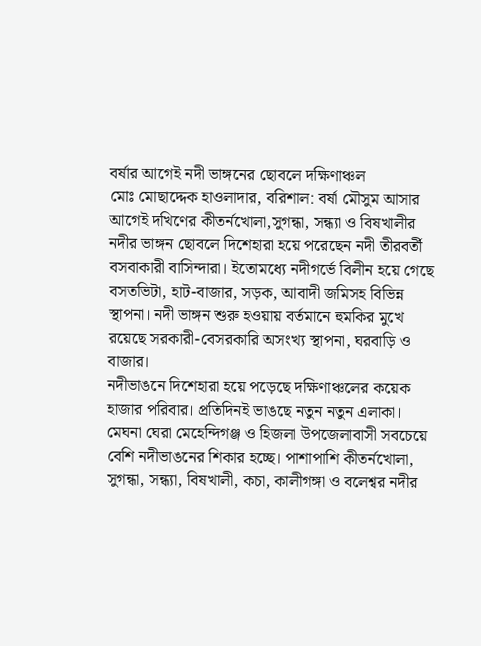বর্ষার আগেই নদী ভাঙ্গনের ছোবলে দক্ষিণাঞ্চল
মোঃ মোছাদ্দেক হাওলাদার, বরিশাল: বর্ষা মৌসুম আসার আগেই দখিণের কীতর্নখোলা,সুগন্ধা, সন্ধ্যা ও বিষখালীর নদীর ভাঙ্গন ছোবলে দিশেহারা হয়ে পরেছেন নদী তীরবর্তী বসবাকারী বাসিন্দারা। ইতোমধ্যে নদীগর্ভে বিলীন হয়ে গেছে বসতভিটা, হাট-বাজার, সড়ক, আবাদী জমিসহ বিভিন্ন স্থাপনা। নদী ভাঙ্গন শুরু হওয়ায় বর্তমানে হুমকির মুখে রয়েছে সরকারী-বেসরকারি অসংখ্য স্থাপনা, ঘরবাড়ি ও বাজার।
নদীভাঙনে দিশেহারা হয়ে পড়েছে দক্ষিণাঞ্চলের কয়েক হাজার পরিবার। প্রতিদিনই ভাঙছে নতুন নতুন এলাকা। মেঘনা ঘেরা মেহেন্দিগঞ্জ ও হিজলা উপজেলাবাসী সবচেয়ে বেশি নদীভাঙনের শিকার হচ্ছে। পাশাপাশি কীতর্নখোলা, সুগন্ধা, সন্ধ্যা, বিষখালী, কচা, কালীগঙ্গা ও বলেশ্বর নদীর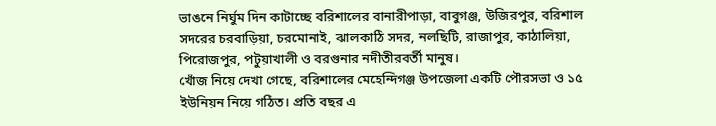ভাঙনে নির্ঘুম দিন কাটাচ্ছে বরিশালের বানারীপাড়া, বাবুগঞ্জ, উজিরপুর, বরিশাল সদরের চরবাড়িয়া, চরমোনাই, ঝালকাঠি সদর, নলছিটি, রাজাপুর, কাঠালিয়া, পিরোজপুর, পটুয়াখালী ও বরগুনার নদীতীরবর্তী মানুষ।
খোঁজ নিয়ে দেখা গেছে, বরিশালের মেহেন্দিগঞ্জ উপজেলা একটি পৌরসভা ও ১৫ ইউনিয়ন নিয়ে গঠিত। প্রতি বছর এ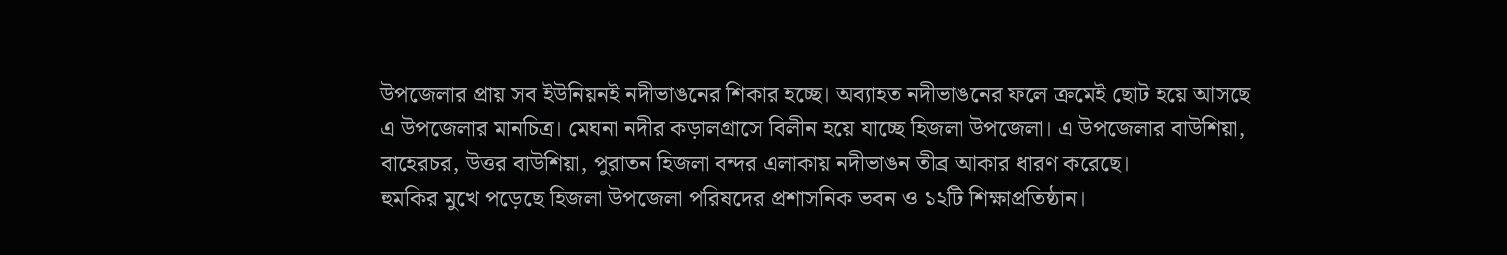উপজেলার প্রায় সব ইউনিয়নই নদীভাঙনের শিকার হচ্ছে। অব্যাহত নদীভাঙনের ফলে ক্রমেই ছোট হয়ে আসছে এ উপজেলার মানচিত্র। মেঘনা নদীর কড়ালগ্রাসে বিলীন হয়ে যাচ্ছে হিজলা উপজেলা। এ উপজেলার বাউশিয়া, বাহেরচর, উত্তর বাউশিয়া, পুরাতন হিজলা বন্দর এলাকায় নদীভাঙন তীব্র আকার ধারণ করেছে।
হুমকির মুখে পড়েছে হিজলা উপজেলা পরিষদের প্রশাসনিক ভবন ও ১২টি শিক্ষাপ্রতিষ্ঠান।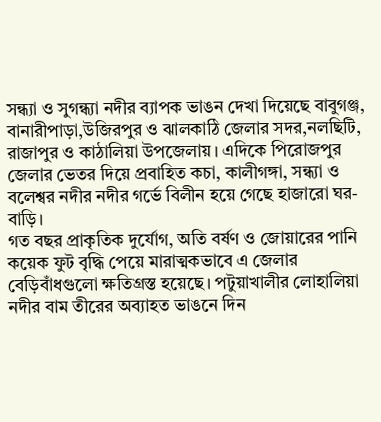সন্ধ্যা ও সুগন্ধ্যা নদীর ব্যাপক ভাঙন দেখা দিয়েছে বাবুগঞ্জ, বানারীপাড়া,উজিরপুর ও ঝালকাঠি জেলার সদর,নলছিটি, রাজাপুর ও কাঠালিয়া উপজেলায়। এদিকে পিরোজপুর জেলার ভেতর দিয়ে প্রবাহিত কচা, কালীগঙ্গা, সন্ধ্যা ও বলেশ্বর নদীর নদীর গর্ভে বিলীন হয়ে গেছে হাজারো ঘর-বাড়ি।
গত বছর প্রাকৃতিক দুর্যোগ, অতি বর্ষণ ও জোয়ারের পানি কয়েক ফুট বৃদ্ধি পেয়ে মারাত্মকভাবে এ জেলার বেড়িবাঁধগুলো ক্ষতিগ্রস্ত হয়েছে। পটুয়াখালীর লোহালিয়া নদীর বাম তীরের অব্যাহত ভাঙনে দিন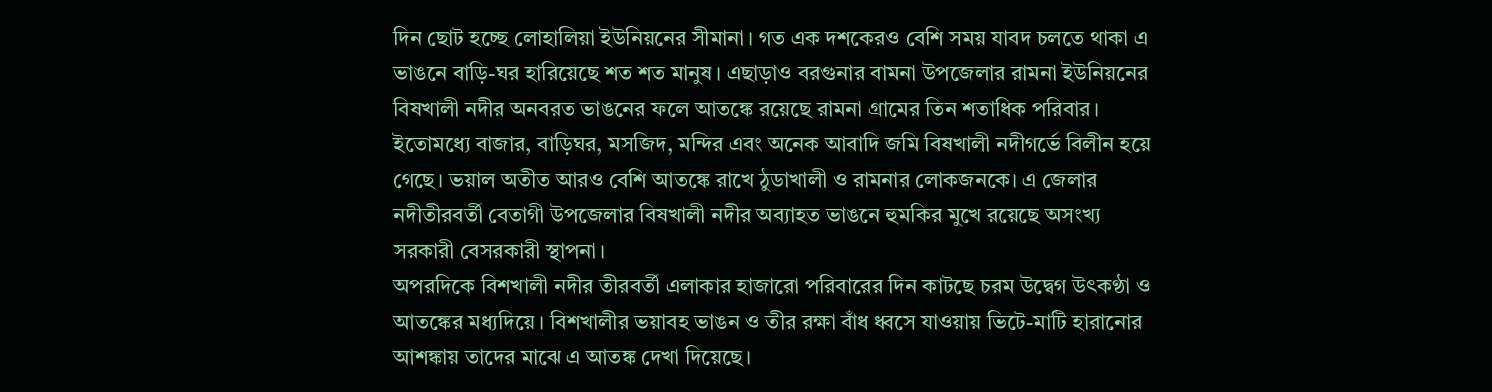দিন ছোট হচ্ছে লোহালিয়া ইউনিয়নের সীমানা। গত এক দশকেরও বেশি সময় যাবদ চলতে থাকা এ ভাঙনে বাড়ি-ঘর হারিয়েছে শত শত মানুষ। এছাড়াও বরগুনার বামনা উপজেলার রামনা ইউনিয়নের বিষখালী নদীর অনবরত ভাঙনের ফলে আতঙ্কে রয়েছে রামনা গ্রামের তিন শতাধিক পরিবার।
ইতোমধ্যে বাজার, বাড়িঘর, মসজিদ, মন্দির এবং অনেক আবাদি জমি বিষখালী নদীগর্ভে বিলীন হয়ে গেছে। ভয়াল অতীত আরও বেশি আতঙ্কে রাখে ঠুডাখালী ও রামনার লোকজনকে। এ জেলার নদীতীরবর্তী বেতাগী উপজেলার বিষখালী নদীর অব্যাহত ভাঙনে হুমকির মুখে রয়েছে অসংখ্য সরকারী বেসরকারী স্থাপনা।
অপরদিকে বিশখালী নদীর তীরবর্তী এলাকার হাজারো পরিবারের দিন কাটছে চরম উদ্বেগ উৎকণ্ঠা ও আতঙ্কের মধ্যদিয়ে। বিশখালীর ভয়াবহ ভাঙন ও তীর রক্ষা বাঁধ ধ্বসে যাওয়ায় ভিটে-মাটি হারানোর আশঙ্কায় তাদের মাঝে এ আতঙ্ক দেখা দিয়েছে।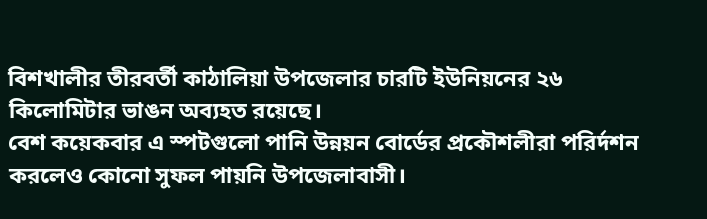বিশখালীর তীরবর্তী কাঠালিয়া উপজেলার চারটি ইউনিয়নের ২৬ কিলোমিটার ভাঙন অব্যহত রয়েছে।
বেশ কয়েকবার এ স্পটগুলো পানি উন্নয়ন বোর্ডের প্রকৌশলীরা পরির্দশন করলেও কোনো সুফল পায়নি উপজেলাবাসী।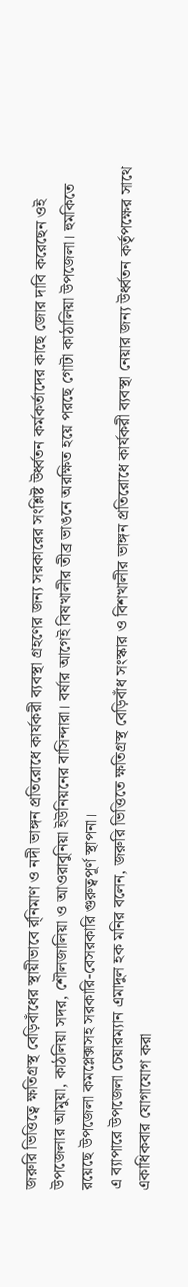জরুরি ভিত্তিত্বে ক্ষতিগ্রস্থ বেড়িবাঁধের স্থায়ীভাবে র্র্নিমাণ ও নদী ভাঙ্গন প্রতিরোধে কার্যকরী ব্যবস্থা গ্রহণের জন্য সরকারের সংশ্লিষ্ট উর্ধ্বতন কর্মকর্তাদের কাছে জোর দাবি করেছেন ওই উপজেলার আমুয়া, কাঠলিয়া সদর, শৌলজালিয়া ও আওরাবুনিয়া ইউনিয়নের বাসিন্দারা। বর্ষার আগেই বিষখালীর তীব্র ভাঙনে অরক্ষিত হয়ে পরছে গোটা কাঠালিয়া উপজেলা। হুমকিতে রয়েছে উপজেলা কমপ্লেক্সসহ সরকারি-বেসরকারি গুরুত্বপূর্ণ স্থাপনা।
এ ব্যাপারে উপজেলা চেয়ারম্যান এমাদুল হক মনির বলেন, জরুরি ভিত্তিতে ক্ষতিগ্রস্থ বেড়িবাঁধ সংস্কার ও বিশখালীর ভাঙ্গন প্রতিরোধে কার্যকরী ব্যবস্থা নেয়ার জন্য উর্ধ্বতন কর্তৃপক্ষের সাথে একাধিকবার যোগাযোগ করা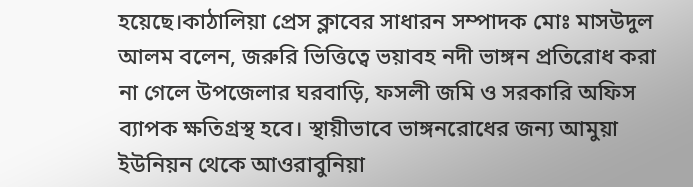হয়েছে।কাঠালিয়া প্রেস ক্লাবের সাধারন সম্পাদক মোঃ মাসউদুল আলম বলেন, জরুরি ভিত্তিত্বে ভয়াবহ নদী ভাঙ্গন প্রতিরোধ করা না গেলে উপজেলার ঘরবাড়ি, ফসলী জমি ও সরকারি অফিস ব্যাপক ক্ষতিগ্রস্থ হবে। স্থায়ীভাবে ভাঙ্গনরোধের জন্য আমুয়া ইউনিয়ন থেকে আওরাবুনিয়া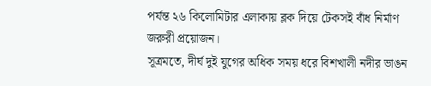পর্যন্ত ২৬ কিলোমিটার এলাকায় ব্লক দিয়ে টেকসই বাঁধ নির্মাণ জরুরী প্রয়োজন।
সূত্রমতে, দীর্ঘ দুই যুগের অধিক সময় ধরে বিশখালী নদীর ভাঙন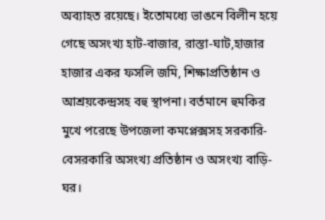অব্যাহত রয়েছে। ইতোমধ্যে ভাঙনে বিলীন হয়ে গেছে অসংখ্য হাট-বাজার, রাস্তা-ঘাট,হাজার হাজার একর ফসলি জমি, শিক্ষাপ্রতিষ্ঠান ও আশ্রয়কেন্দ্রসহ বহু স্থাপনা। বর্তমানে হুমকির মুখে পরেছে উপজেলা কমপ্লেক্সসহ সরকারি-বেসরকারি অসংখ্য প্রতিষ্ঠান ও অসংখ্য বাড়ি-ঘর।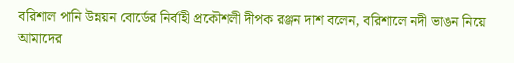বরিশাল পানি উন্নয়ন বোর্ডের নির্বাহী প্রকৌশলী দীপক রঞ্জন দাশ বলেন, বরিশালে নদী ভাঙন নিয়ে আমাদের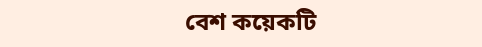বেশ কয়েকটি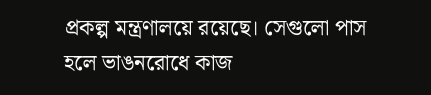প্রকল্প মন্ত্রণালয়ে রয়েছে। সেগুলো পাস হলে ভাঙনরোধে কাজ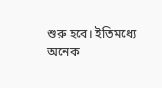শুরু হবে। ইতিমধ্যে অনেক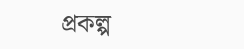প্রকল্প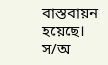বাস্তবায়ন হয়েছে।
স/অ